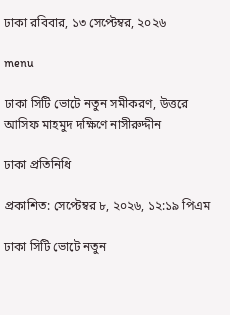ঢাকা রবিবার, ১৩ সেপ্টেম্বর, ২০২৬

menu

ঢাকা সিটি ভোটে নতুন সমীকরণ, উত্তরে আসিফ মাহমুদ দক্ষিণে নাসীরুদ্দীন

ঢাকা প্রতিনিধি

প্রকাশিত: সেপ্টেম্বর ৮, ২০২৬, ১২:১৯ পিএম

ঢাকা সিটি ভোটে নতুন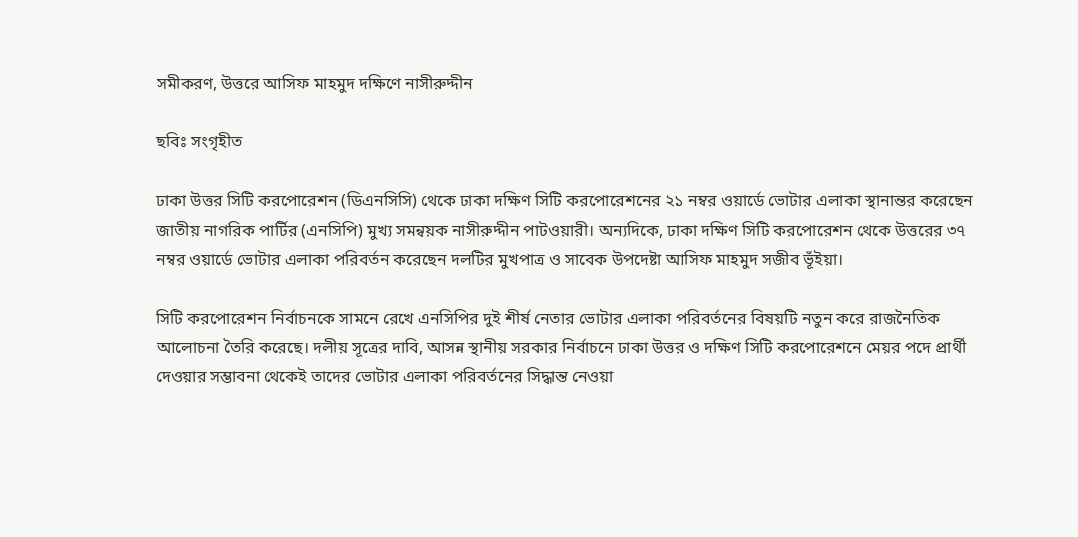সমীকরণ, উত্তরে আসিফ মাহমুদ দক্ষিণে নাসীরুদ্দীন

ছবিঃ সংগৃহীত

ঢাকা উত্তর সিটি করপোরেশন (ডিএনসিসি) থেকে ঢাকা দক্ষিণ সিটি করপোরেশনের ২১ নম্বর ওয়ার্ডে ভোটার এলাকা স্থানান্তর করেছেন জাতীয় নাগরিক পার্টির (এনসিপি) মুখ্য সমন্বয়ক নাসীরুদ্দীন পাটওয়ারী। অন্যদিকে, ঢাকা দক্ষিণ সিটি করপোরেশন থেকে উত্তরের ৩৭ নম্বর ওয়ার্ডে ভোটার এলাকা পরিবর্তন করেছেন দলটির মুখপাত্র ও সাবেক উপদেষ্টা আসিফ মাহমুদ সজীব ভূঁইয়া।

সিটি করপোরেশন নির্বাচনকে সামনে রেখে এনসিপির দুই শীর্ষ নেতার ভোটার এলাকা পরিবর্তনের বিষয়টি নতুন করে রাজনৈতিক আলোচনা তৈরি করেছে। দলীয় সূত্রের দাবি, আসন্ন স্থানীয় সরকার নির্বাচনে ঢাকা উত্তর ও দক্ষিণ সিটি করপোরেশনে মেয়র পদে প্রার্থী দেওয়ার সম্ভাবনা থেকেই তাদের ভোটার এলাকা পরিবর্তনের সিদ্ধান্ত নেওয়া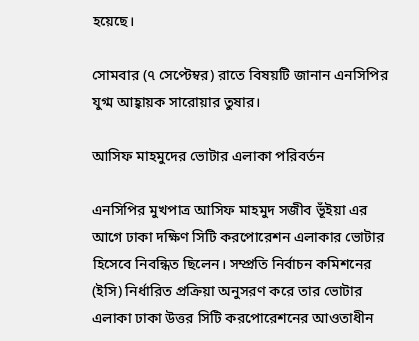হয়েছে।

সোমবার (৭ সেপ্টেম্বর) রাতে বিষয়টি জানান এনসিপির যুগ্ম আহ্বায়ক সারোয়ার তুষার।

আসিফ মাহমুদের ভোটার এলাকা পরিবর্তন

এনসিপির মুখপাত্র আসিফ মাহমুদ সজীব ভূঁইয়া এর আগে ঢাকা দক্ষিণ সিটি করপোরেশন এলাকার ভোটার হিসেবে নিবন্ধিত ছিলেন। সম্প্রতি নির্বাচন কমিশনের (ইসি) নির্ধারিত প্রক্রিয়া অনুসরণ করে তার ভোটার এলাকা ঢাকা উত্তর সিটি করপোরেশনের আওতাধীন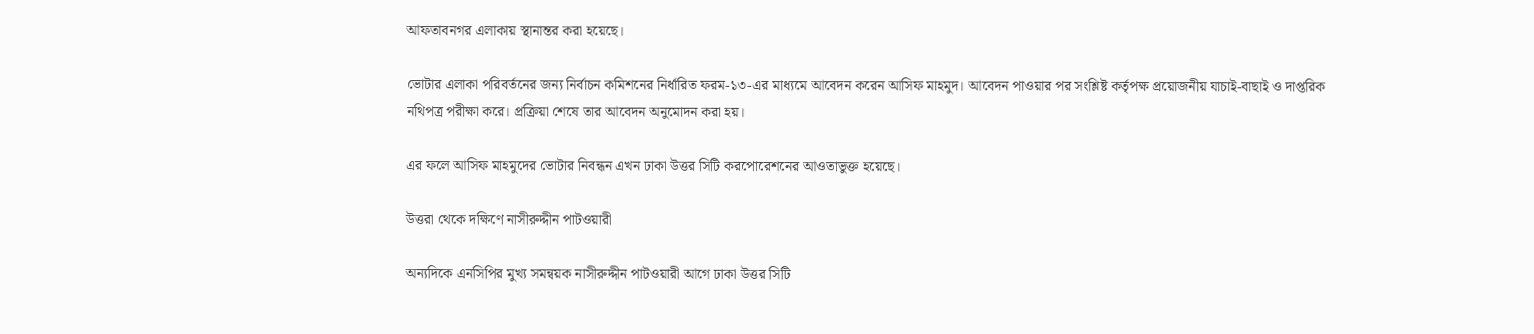আফতাবনগর এলাকায় স্থানান্তর করা হয়েছে।

ভোটার এলাকা পরিবর্তনের জন্য নির্বাচন কমিশনের নির্ধারিত ফরম-১৩-এর মাধ্যমে আবেদন করেন আসিফ মাহমুদ। আবেদন পাওয়ার পর সংশ্লিষ্ট কর্তৃপক্ষ প্রয়োজনীয় যাচাই-বাছাই ও দাপ্তরিক নথিপত্র পরীক্ষা করে। প্রক্রিয়া শেষে তার আবেদন অনুমোদন করা হয়।

এর ফলে আসিফ মাহমুদের ভোটার নিবন্ধন এখন ঢাকা উত্তর সিটি করপোরেশনের আওতাভুক্ত হয়েছে।

উত্তরা থেকে দক্ষিণে নাসীরুদ্দীন পাটওয়ারী

অন্যদিকে এনসিপির মুখ্য সমন্বয়ক নাসীরুদ্দীন পাটওয়ারী আগে ঢাকা উত্তর সিটি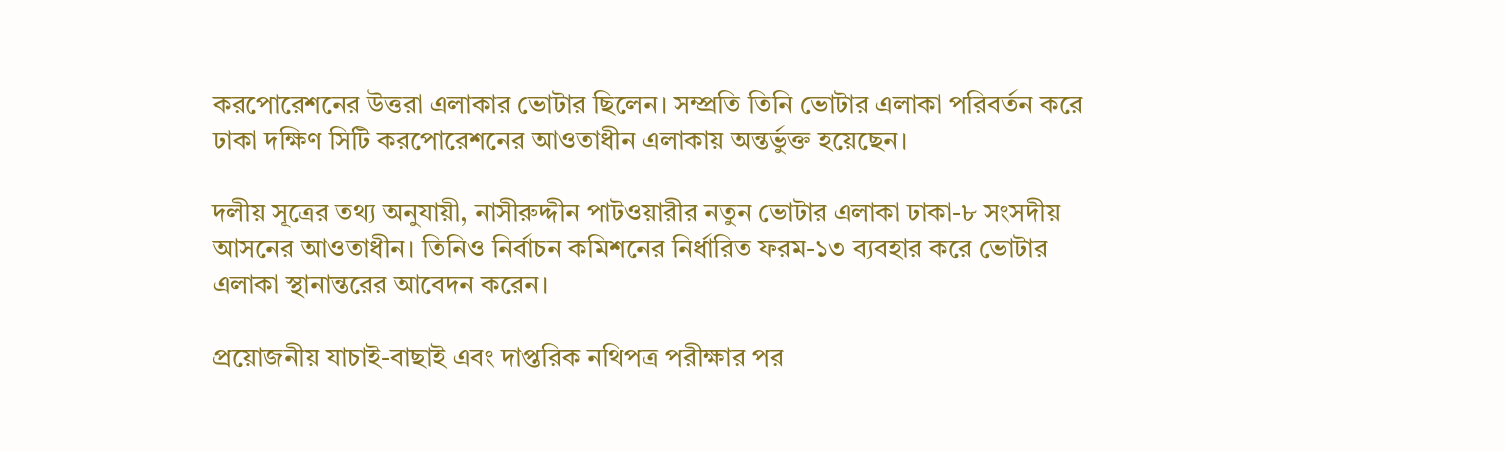করপোরেশনের উত্তরা এলাকার ভোটার ছিলেন। সম্প্রতি তিনি ভোটার এলাকা পরিবর্তন করে ঢাকা দক্ষিণ সিটি করপোরেশনের আওতাধীন এলাকায় অন্তর্ভুক্ত হয়েছেন।

দলীয় সূত্রের তথ্য অনুযায়ী, নাসীরুদ্দীন পাটওয়ারীর নতুন ভোটার এলাকা ঢাকা-৮ সংসদীয় আসনের আওতাধীন। তিনিও নির্বাচন কমিশনের নির্ধারিত ফরম-১৩ ব্যবহার করে ভোটার এলাকা স্থানান্তরের আবেদন করেন।

প্রয়োজনীয় যাচাই-বাছাই এবং দাপ্তরিক নথিপত্র পরীক্ষার পর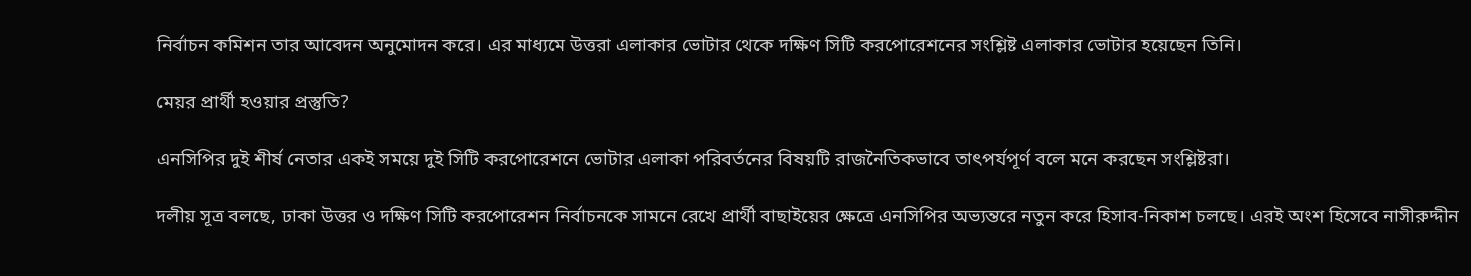নির্বাচন কমিশন তার আবেদন অনুমোদন করে। এর মাধ্যমে উত্তরা এলাকার ভোটার থেকে দক্ষিণ সিটি করপোরেশনের সংশ্লিষ্ট এলাকার ভোটার হয়েছেন তিনি।

মেয়র প্রার্থী হওয়ার প্রস্তুতি?

এনসিপির দুই শীর্ষ নেতার একই সময়ে দুই সিটি করপোরেশনে ভোটার এলাকা পরিবর্তনের বিষয়টি রাজনৈতিকভাবে তাৎপর্যপূর্ণ বলে মনে করছেন সংশ্লিষ্টরা।

দলীয় সূত্র বলছে, ঢাকা উত্তর ও দক্ষিণ সিটি করপোরেশন নির্বাচনকে সামনে রেখে প্রার্থী বাছাইয়ের ক্ষেত্রে এনসিপির অভ্যন্তরে নতুন করে হিসাব-নিকাশ চলছে। এরই অংশ হিসেবে নাসীরুদ্দীন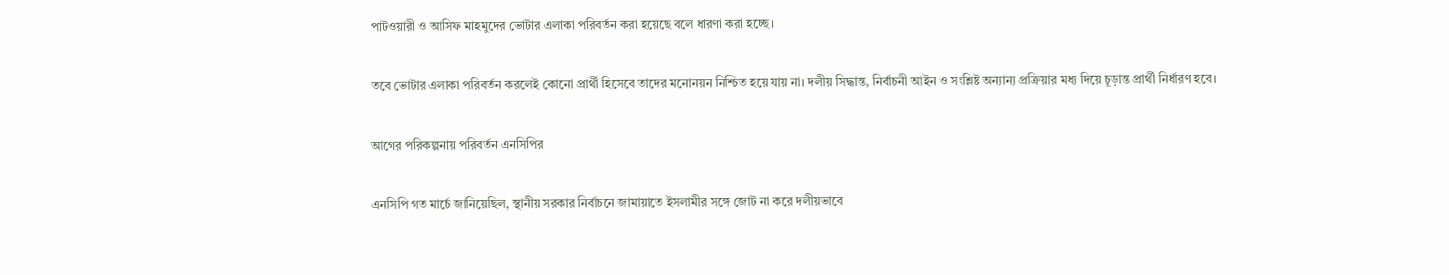পাটওয়ারী ও আসিফ মাহমুদের ভোটার এলাকা পরিবর্তন করা হয়েছে বলে ধারণা করা হচ্ছে।

তবে ভোটার এলাকা পরিবর্তন করলেই কোনো প্রার্থী হিসেবে তাদের মনোনয়ন নিশ্চিত হয়ে যায় না। দলীয় সিদ্ধান্ত, নির্বাচনী আইন ও সংশ্লিষ্ট অন্যান্য প্রক্রিয়ার মধ্য দিয়ে চূড়ান্ত প্রার্থী নির্ধারণ হবে।

আগের পরিকল্পনায় পরিবর্তন এনসিপির

এনসিপি গত মার্চে জানিয়েছিল, স্থানীয় সরকার নির্বাচনে জামায়াতে ইসলামীর সঙ্গে জোট না করে দলীয়ভাবে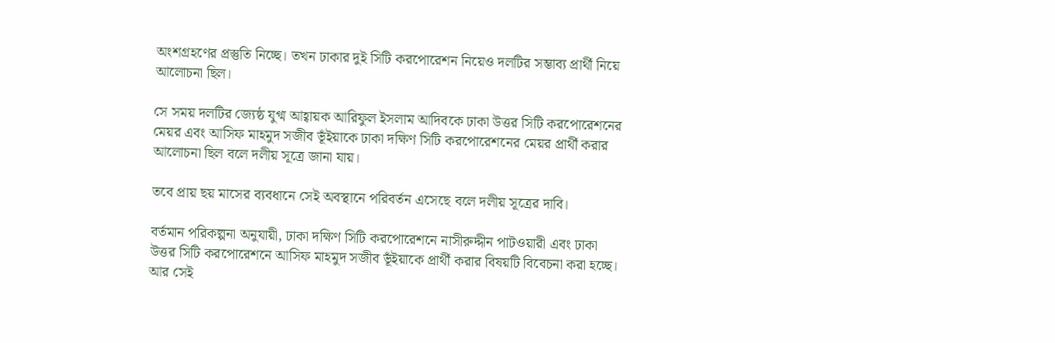অংশগ্রহণের প্রস্তুতি নিচ্ছে। তখন ঢাকার দুই সিটি করপোরেশন নিয়েও দলটির সম্ভাব্য প্রার্থী নিয়ে আলোচনা ছিল।

সে সময় দলটির জ্যেষ্ঠ যুগ্ম আহ্বায়ক আরিফুল ইসলাম আদিবকে ঢাকা উত্তর সিটি করপোরেশনের মেয়র এবং আসিফ মাহমুদ সজীব ভূঁইয়াকে ঢাকা দক্ষিণ সিটি করপোরেশনের মেয়র প্রার্থী করার আলোচনা ছিল বলে দলীয় সূত্রে জানা যায়।

তবে প্রায় ছয় মাসের ব্যবধানে সেই অবস্থানে পরিবর্তন এসেছে বলে দলীয় সূত্রের দাবি।

বর্তমান পরিকল্পনা অনুযায়ী, ঢাকা দক্ষিণ সিটি করপোরেশনে নাসীরুদ্দীন পাটওয়ারী এবং ঢাকা উত্তর সিটি করপোরেশনে আসিফ মাহমুদ সজীব ভূঁইয়াকে প্রার্থী করার বিষয়টি বিবেচনা করা হচ্ছে। আর সেই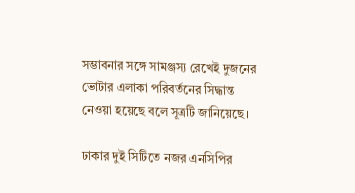সম্ভাবনার সঙ্গে সামঞ্জস্য রেখেই দুজনের ভোটার এলাকা পরিবর্তনের সিদ্ধান্ত নেওয়া হয়েছে বলে সূত্রটি জানিয়েছে।

ঢাকার দুই সিটিতে নজর এনসিপির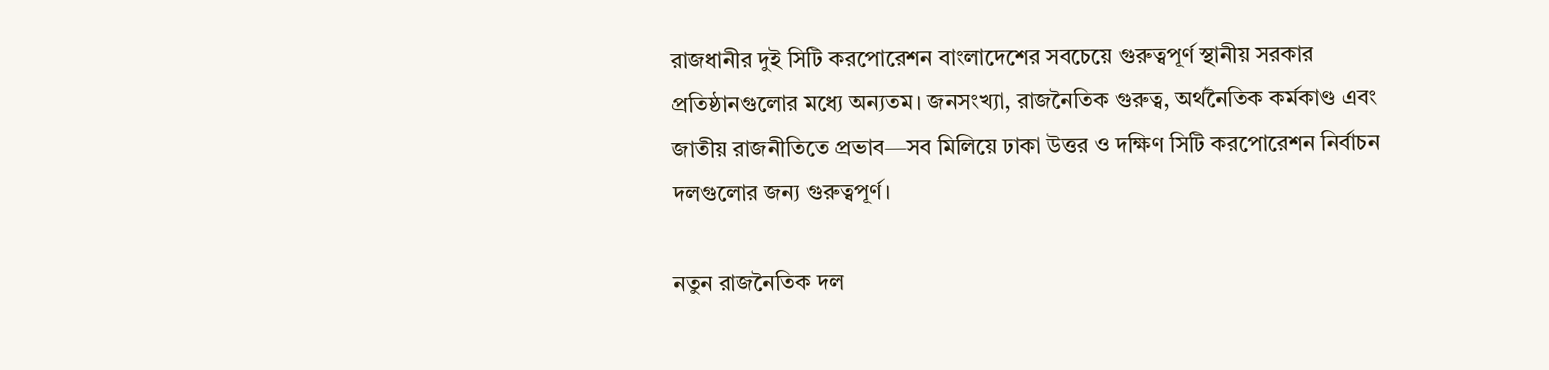রাজধানীর দুই সিটি করপোরেশন বাংলাদেশের সবচেয়ে গুরুত্বপূর্ণ স্থানীয় সরকার প্রতিষ্ঠানগুলোর মধ্যে অন্যতম। জনসংখ্যা, রাজনৈতিক গুরুত্ব, অর্থনৈতিক কর্মকাণ্ড এবং জাতীয় রাজনীতিতে প্রভাব—সব মিলিয়ে ঢাকা উত্তর ও দক্ষিণ সিটি করপোরেশন নির্বাচন দলগুলোর জন্য গুরুত্বপূর্ণ।

নতুন রাজনৈতিক দল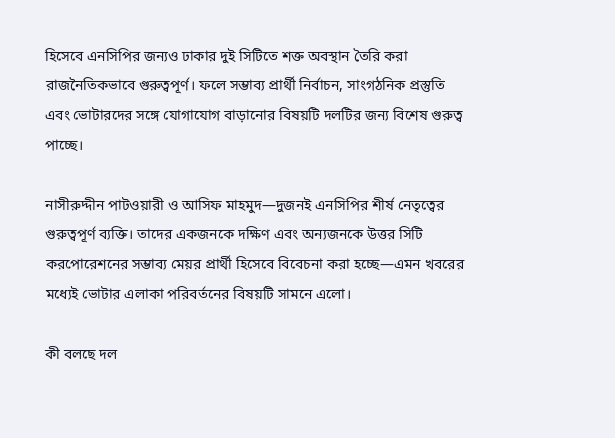হিসেবে এনসিপির জন্যও ঢাকার দুই সিটিতে শক্ত অবস্থান তৈরি করা রাজনৈতিকভাবে গুরুত্বপূর্ণ। ফলে সম্ভাব্য প্রার্থী নির্বাচন, সাংগঠনিক প্রস্তুতি এবং ভোটারদের সঙ্গে যোগাযোগ বাড়ানোর বিষয়টি দলটির জন্য বিশেষ গুরুত্ব পাচ্ছে।

নাসীরুদ্দীন পাটওয়ারী ও আসিফ মাহমুদ—দুজনই এনসিপির শীর্ষ নেতৃত্বের গুরুত্বপূর্ণ ব্যক্তি। তাদের একজনকে দক্ষিণ এবং অন্যজনকে উত্তর সিটি করপোরেশনের সম্ভাব্য মেয়র প্রার্থী হিসেবে বিবেচনা করা হচ্ছে—এমন খবরের মধ্যেই ভোটার এলাকা পরিবর্তনের বিষয়টি সামনে এলো।

কী বলছে দল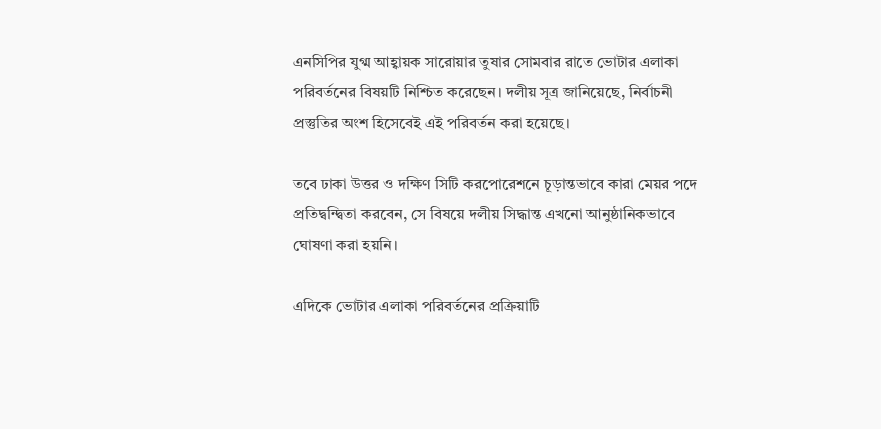এনসিপির যুগ্ম আহ্বায়ক সারোয়ার তুষার সোমবার রাতে ভোটার এলাকা পরিবর্তনের বিষয়টি নিশ্চিত করেছেন। দলীয় সূত্র জানিয়েছে, নির্বাচনী প্রস্তুতির অংশ হিসেবেই এই পরিবর্তন করা হয়েছে।

তবে ঢাকা উত্তর ও দক্ষিণ সিটি করপোরেশনে চূড়ান্তভাবে কারা মেয়র পদে প্রতিদ্বন্দ্বিতা করবেন, সে বিষয়ে দলীয় সিদ্ধান্ত এখনো আনুষ্ঠানিকভাবে ঘোষণা করা হয়নি।

এদিকে ভোটার এলাকা পরিবর্তনের প্রক্রিয়াটি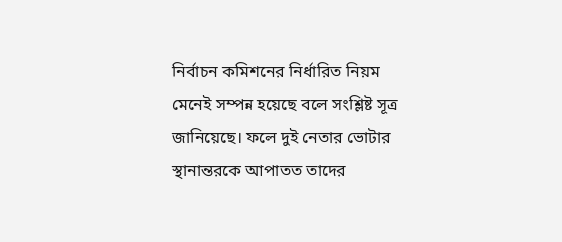নির্বাচন কমিশনের নির্ধারিত নিয়ম মেনেই সম্পন্ন হয়েছে বলে সংশ্লিষ্ট সূত্র জানিয়েছে। ফলে দুই নেতার ভোটার স্থানান্তরকে আপাতত তাদের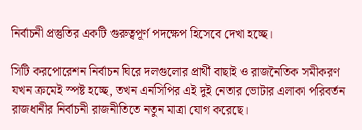নির্বাচনী প্রস্তুতির একটি গুরুত্বপূর্ণ পদক্ষেপ হিসেবে দেখা হচ্ছে।

সিটি করপোরেশন নির্বাচন ঘিরে দলগুলোর প্রার্থী বাছাই ও রাজনৈতিক সমীকরণ যখন ক্রমেই স্পষ্ট হচ্ছে, তখন এনসিপির এই দুই নেতার ভোটার এলাকা পরিবর্তন রাজধানীর নির্বাচনী রাজনীতিতে নতুন মাত্রা যোগ করেছে।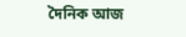দৈনিক আজ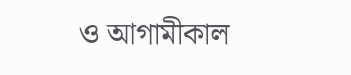ও আগামীকাল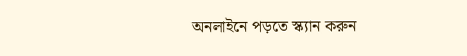অনলাইনে পড়তে স্ক্যান করুন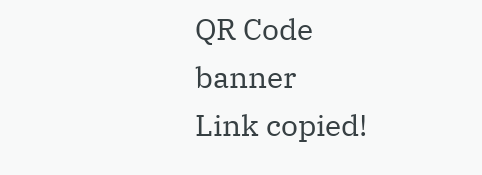QR Code
banner
Link copied!